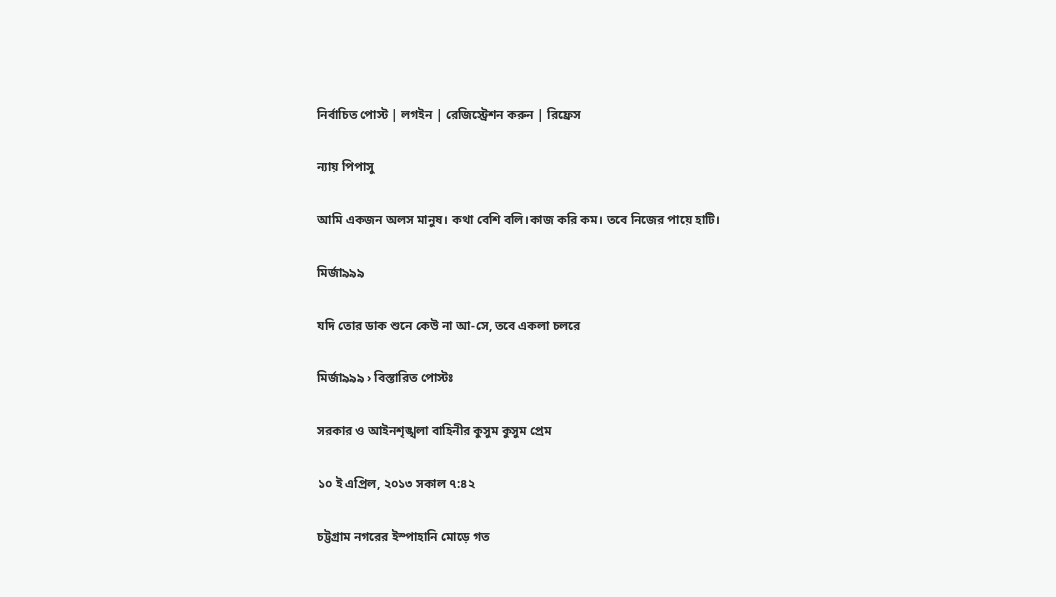নির্বাচিত পোস্ট | লগইন | রেজিস্ট্রেশন করুন | রিফ্রেস

ন্যায় পিপাসু

আমি একজন অলস মানুষ। কথা বেশি বলি।কাজ করি কম। তবে নিজের পায়ে হাটি।

মির্জা৯৯৯

যদি তোর ডাক শুনে কেউ না আ-সে, তবে একলা চলরে

মির্জা৯৯৯ › বিস্তারিত পোস্টঃ

সরকার ও আইনশৃঙ্খলা বাহিনীর কুসুম কুসুম প্রেম

১০ ই এপ্রিল, ২০১৩ সকাল ৭:৪২

চট্টগ্রাম নগরের ইস্পাহানি মোড়ে গত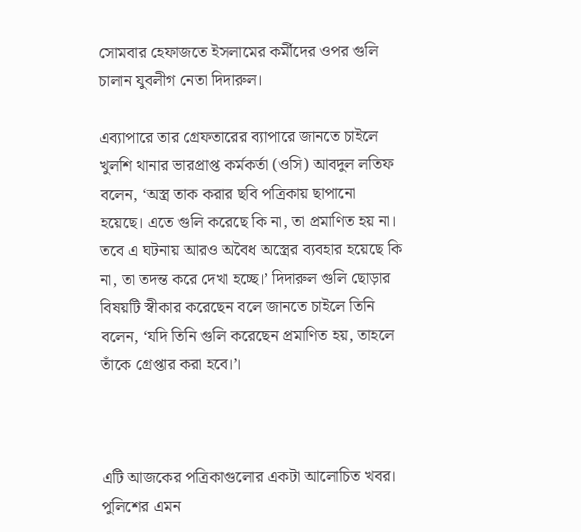সোমবার হেফাজতে ইসলামের কর্মীদের ওপর গুলি চালান যুবলীগ নেতা দিদারুল।

এব্যাপারে তার গ্রেফতারের ব্যাপারে জানতে চাইলে খুলশি থানার ভারপ্রাপ্ত কর্মকর্তা (ওসি) আবদুল লতিফ বলেন, ‘অস্ত্র তাক করার ছবি পত্রিকায় ছাপানো হয়েছে। এতে গুলি করেছে কি না, তা প্রমাণিত হয় না। তবে এ ঘটনায় আরও অবৈধ অস্ত্রের ব্যবহার হয়েছে কি না, তা তদন্ত করে দেখা হচ্ছে।’ দিদারুল গুলি ছোড়ার বিষয়টি স্বীকার করেছেন বলে জানতে চাইলে তিনি বলেন, ‘যদি তিনি গুলি করেছেন প্রমাণিত হয়, তাহলে তাঁকে গ্রেপ্তার করা হবে।’।



এটি আজকের পত্রিকাগুলোর একটা আলোচিত খবর। পুলিশের এমন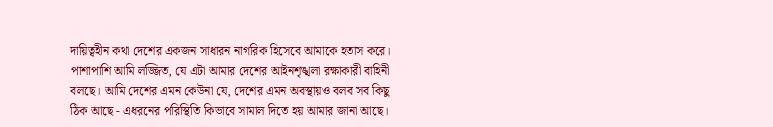দায়িত্বহীন কথা দেশের একজন সাধারন নাগরিক হিসেবে আমাকে হতাস করে। পাশাপাশি আমি লজ্জিত, যে এটা আমার দেশের আইনশৃঙ্খলা রক্ষাকারী বাহিনী বলছে। আমি দেশের এমন কেউনা যে, দেশের এমন অবস্থায়ও বলব সব কিছু ঠিক আছে - এধরনের পরিস্থিতি কিভাবে সামাল দিতে হয় আমার জানা আছে।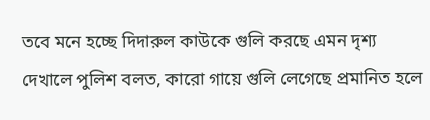তবে মনে হচ্ছে দিদারুল কাউকে গুলি করছে এমন দৃশ্য দেখালে পুলিশ বলত, কারো গায়ে গুলি লেগেছে প্রমানিত হলে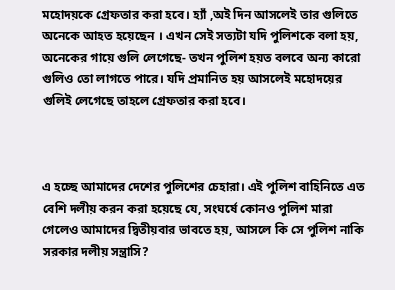মহোদয়কে গ্রেফতার করা হবে। হ্যাঁ ,অই দিন আসলেই তার গুলিতে অনেকে আহত হয়েছেন । এখন সেই সত্যটা যদি পুলিশকে বলা হয়, অনেকের গায়ে গুলি লেগেছে- তখন পুলিশ হয়ত বলবে অন্য কারো গুলিও তো লাগতে পারে। যদি প্রমানিত হয় আসলেই মহোদয়ের গুলিই লেগেছে তাহলে গ্রেফতার করা হবে।



এ হচ্ছে আমাদের দেশের পুলিশের চেহারা। এই পুলিশ বাহিনিতে এত বেশি দলীয় করন করা হয়েছে যে, সংঘর্ষে কোনও পুলিশ মারা গেলেও আমাদের দ্বিতীয়বার ভাবতে হয়, আসলে কি সে পুলিশ নাকি সরকার দলীয় সন্ত্রাসি?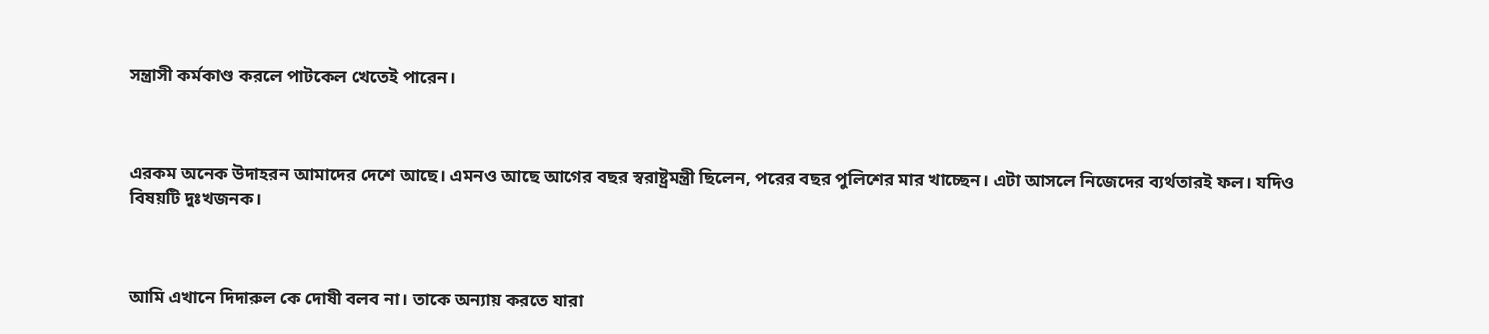সন্ত্রাসী কর্মকাণ্ড করলে পাটকেল খেতেই পারেন।



এরকম অনেক উদাহরন আমাদের দেশে আছে। এমনও আছে আগের বছর স্বরাষ্ট্রমন্ত্রী ছিলেন, পরের বছর পুলিশের মার খাচ্ছেন। এটা আসলে নিজেদের ব্যর্থতারই ফল। যদিও বিষয়টি দুঃখজনক।



আমি এখানে দিদারুল কে দোষী বলব না। তাকে অন্যায় করতে যারা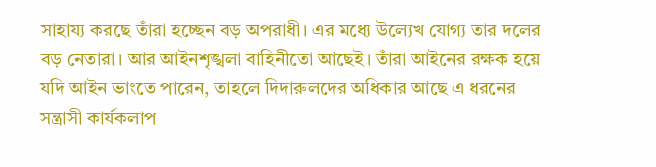সাহায্য করছে তাঁরা হচ্ছেন বড় অপরাধী। এর মধ্যে উল্যেখ যোগ্য তার দলের বড় নেতারা। আর আইনশৃঙ্খলা বাহিনীতো আছেই। তাঁরা আইনের রক্ষক হয়ে যদি আইন ভাংতে পারেন, তাহলে দিদারুলদের অধিকার আছে এ ধরনের সন্ত্রাসী কার্যকলাপ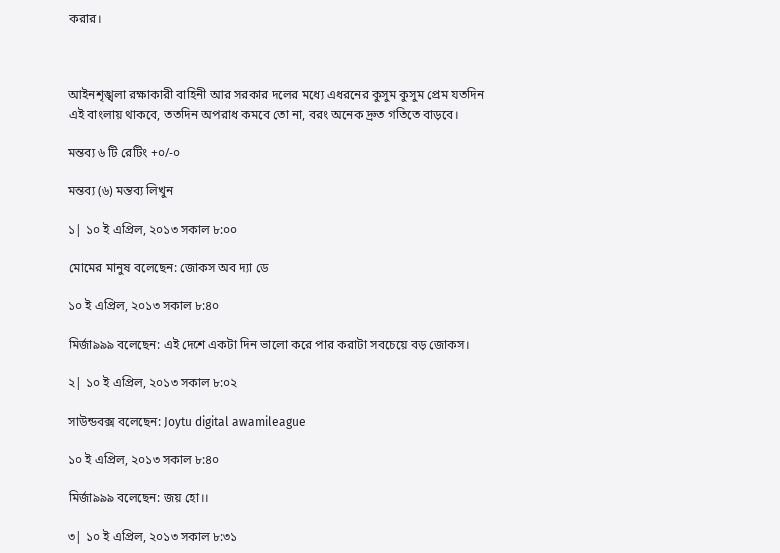করার।



আইনশৃঙ্খলা রক্ষাকারী বাহিনী আর সরকার দলের মধ্যে এধরনের কুসুম কুসুম প্রেম যতদিন এই বাংলায় থাকবে, ততদিন অপরাধ কমবে তো না, বরং অনেক দ্রুত গতিতে বাড়বে।

মন্তব্য ৬ টি রেটিং +০/-০

মন্তব্য (৬) মন্তব্য লিখুন

১| ১০ ই এপ্রিল, ২০১৩ সকাল ৮:০০

মোমের মানুষ বলেছেন: জোকস অব দ্যা ডে

১০ ই এপ্রিল, ২০১৩ সকাল ৮:৪০

মির্জা৯৯৯ বলেছেন: এই দেশে একটা দিন ভালো করে পার করাটা সবচেয়ে বড় জোকস।

২| ১০ ই এপ্রিল, ২০১৩ সকাল ৮:০২

সাউন্ডবক্স বলেছেন: Joytu digital awamileague

১০ ই এপ্রিল, ২০১৩ সকাল ৮:৪০

মির্জা৯৯৯ বলেছেন: জয় হো।।

৩| ১০ ই এপ্রিল, ২০১৩ সকাল ৮:৩১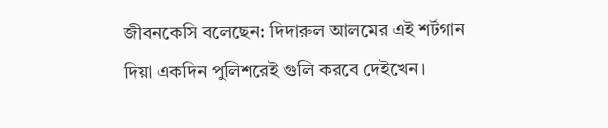জীবনকেসি বলেছেন: দিদারুল আলমের এই শর্টগান দিয়া একদিন পুলিশরেই গুলি করবে দেইখেন।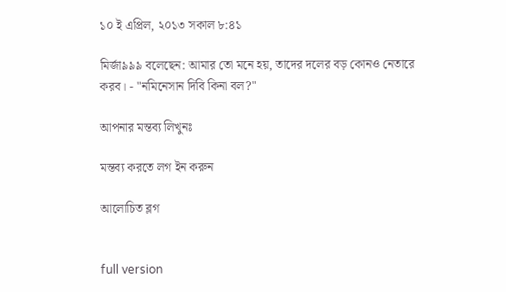১০ ই এপ্রিল, ২০১৩ সকাল ৮:৪১

মির্জা৯৯৯ বলেছেন: আমার তো মনে হয়, তাদের দলের বড় কোনও নেতারে করব। - "নমিনেসান দিবি কিনা বল?"

আপনার মন্তব্য লিখুনঃ

মন্তব্য করতে লগ ইন করুন

আলোচিত ব্লগ


full version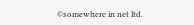©somewhere in net ltd.